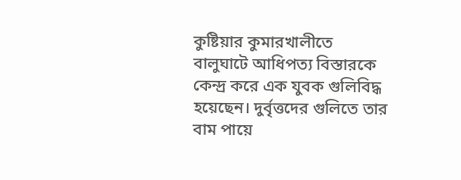কুষ্টিয়ার কুমারখালীতে বালুঘাটে আধিপত্য বিস্তারকে কেন্দ্র করে এক যুবক গুলিবিদ্ধ হয়েছেন। দুর্বৃত্তদের গুলিতে তার বাম পায়ে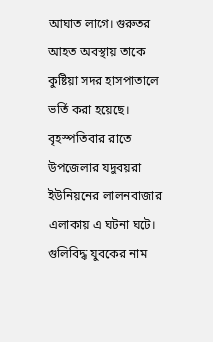আঘাত লাগে। গুরুতর আহত অবস্থায় তাকে কুষ্টিয়া সদর হাসপাতালে ভর্তি করা হয়েছে।
বৃহস্পতিবার রাতে উপজেলার যদুবয়রা ইউনিয়নের লালনবাজার এলাকায় এ ঘটনা ঘটে।
গুলিবিদ্ধ যুবকের নাম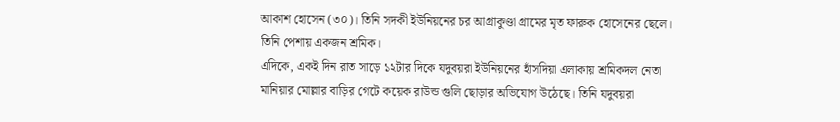আকাশ হোসেন (৩০)। তিনি সদকী ইউনিয়নের চর আগ্রাকুণ্ডা গ্রামের মৃত ফারুক হোসেনের ছেলে। তিনি পেশায় একজন শ্রমিক।
এদিকে, একই দিন রাত সাড়ে ১২টার দিকে যদুবয়রা ইউনিয়নের হাঁসদিয়া এলাকায় শ্রমিকদল নেতা মানিয়ার মোল্লার বাড়ির গেটে কয়েক রাউন্ড গুলি ছোড়ার অভিযোগ উঠেছে। তিনি যদুবয়রা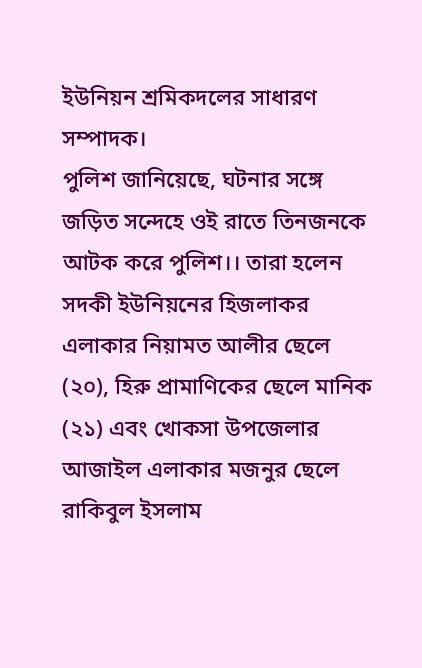ইউনিয়ন শ্রমিকদলের সাধারণ সম্পাদক।
পুলিশ জানিয়েছে, ঘটনার সঙ্গে জড়িত সন্দেহে ওই রাতে তিনজনকে আটক করে পুলিশ।। তারা হলেন সদকী ইউনিয়নের হিজলাকর এলাকার নিয়ামত আলীর ছেলে (২০), হিরু প্রামাণিকের ছেলে মানিক (২১) এবং খোকসা উপজেলার আজাইল এলাকার মজনুর ছেলে রাকিবুল ইসলাম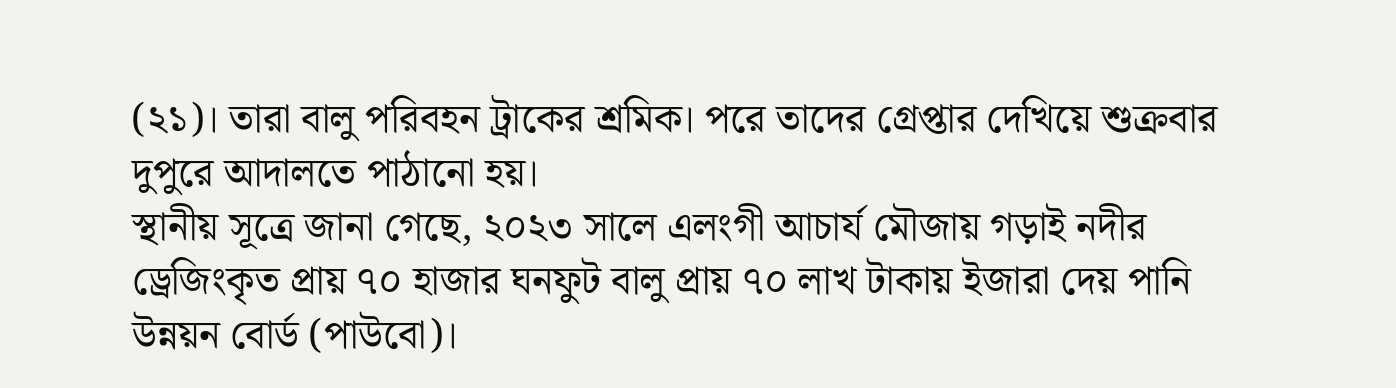(২১)। তারা বালু পরিবহন ট্রাকের শ্রমিক। পরে তাদের গ্রেপ্তার দেখিয়ে শুক্রবার দুপুরে আদালতে পাঠানো হয়।
স্থানীয় সূত্রে জানা গেছে, ২০২৩ সালে এলংগী আচার্য মৌজায় গড়াই নদীর ড্রেজিংকৃত প্রায় ৭০ হাজার ঘনফুট বালু প্রায় ৭০ লাখ টাকায় ইজারা দেয় পানি উন্নয়ন বোর্ড (পাউবো)।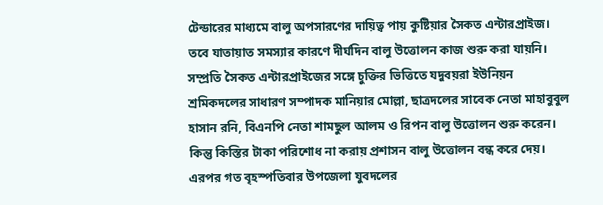টেন্ডারের মাধ্যমে বালু অপসারণের দায়িত্ব পায় কুষ্টিয়ার সৈকত এন্টারপ্রাইজ। তবে যাতায়াত সমস্যার কারণে দীর্ঘদিন বালু উত্তোলন কাজ শুরু করা যায়নি।
সম্প্রতি সৈকত এন্টারপ্রাইজের সঙ্গে চুক্তির ভিত্তিতে যদুবয়রা ইউনিয়ন শ্রমিকদলের সাধারণ সম্পাদক মানিয়ার মোল্লা, ছাত্রদলের সাবেক নেতা মাহাবুবুল হাসান রনি, বিএনপি নেতা শামছুল আলম ও রিপন বালু উত্তোলন শুরু করেন। কিন্তু কিস্তির টাকা পরিশোধ না করায় প্রশাসন বালু উত্তোলন বন্ধ করে দেয়।
এরপর গত বৃহস্পতিবার উপজেলা যুবদলের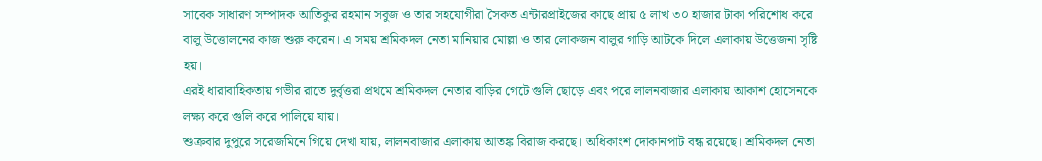সাবেক সাধারণ সম্পাদক আতিকুর রহমান সবুজ ও তার সহযোগীরা সৈকত এন্টারপ্রাইজের কাছে প্রায় ৫ লাখ ৩০ হাজার টাকা পরিশোধ করে বালু উত্তোলনের কাজ শুরু করেন। এ সময় শ্রমিকদল নেতা মানিয়ার মোল্লা ও তার লোকজন বালুর গাড়ি আটকে দিলে এলাকায় উত্তেজনা সৃষ্টি হয়।
এরই ধারাবাহিকতায় গভীর রাতে দুর্বৃত্তরা প্রথমে শ্রমিকদল নেতার বাড়ির গেটে গুলি ছোড়ে এবং পরে লালনবাজার এলাকায় আকাশ হোসেনকে লক্ষ্য করে গুলি করে পালিয়ে যায়।
শুক্রবার দুপুরে সরেজমিনে গিয়ে দেখা যায়, লালনবাজার এলাকায় আতঙ্ক বিরাজ করছে। অধিকাংশ দোকানপাট বন্ধ রয়েছে। শ্রমিকদল নেতা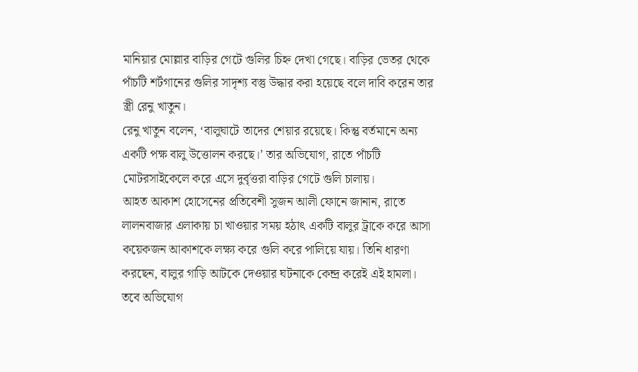মানিয়ার মোল্লার বাড়ির গেটে গুলির চিহ্ন দেখা গেছে। বাড়ির ভেতর থেকে পাঁচটি শর্টগানের গুলির সাদৃশ্য বস্তু উদ্ধার করা হয়েছে বলে দাবি করেন তার স্ত্রী রেনু খাতুন।
রেনু খাতুন বলেন, ‘বালুঘাটে তাদের শেয়ার রয়েছে। কিন্তু বর্তমানে অন্য একটি পক্ষ বালু উত্তোলন করছে।’ তার অভিযোগ, রাতে পাঁচটি মোটরসাইকেলে করে এসে দুর্বৃত্তরা বাড়ির গেটে গুলি চালায়।
আহত আকাশ হোসেনের প্রতিবেশী সুজন আলী ফোনে জানান, রাতে লালনবাজার এলাকায় চা খাওয়ার সময় হঠাৎ একটি বালুর ট্রাকে করে আসা কয়েকজন আকাশকে লক্ষ্য করে গুলি করে পালিয়ে যায়। তিনি ধারণা করছেন, বালুর গাড়ি আটকে দেওয়ার ঘটনাকে কেন্দ্র করেই এই হামলা।
তবে অভিযোগ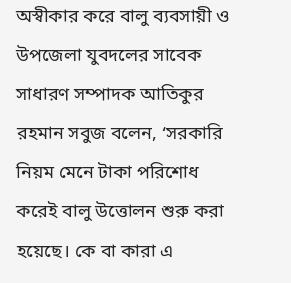অস্বীকার করে বালু ব্যবসায়ী ও উপজেলা যুবদলের সাবেক সাধারণ সম্পাদক আতিকুর রহমান সবুজ বলেন, ‘সরকারি নিয়ম মেনে টাকা পরিশোধ করেই বালু উত্তোলন শুরু করা হয়েছে। কে বা কারা এ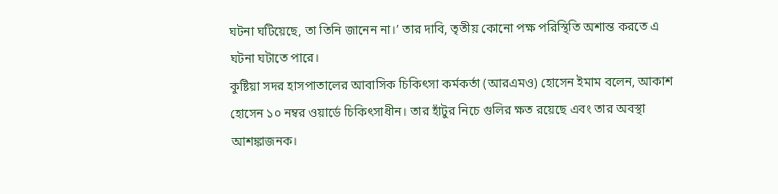ঘটনা ঘটিয়েছে, তা তিনি জানেন না।’ তার দাবি, তৃতীয় কোনো পক্ষ পরিস্থিতি অশান্ত করতে এ ঘটনা ঘটাতে পারে।
কুষ্টিয়া সদর হাসপাতালের আবাসিক চিকিৎসা কর্মকর্তা (আরএমও) হোসেন ইমাম বলেন, আকাশ হোসেন ১০ নম্বর ওয়ার্ডে চিকিৎসাধীন। তার হাঁটুর নিচে গুলির ক্ষত রয়েছে এবং তার অবস্থা আশঙ্কাজনক।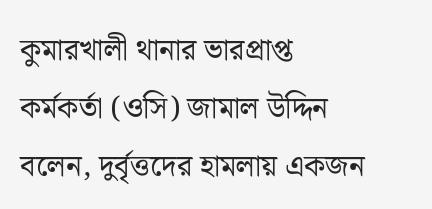কুমারখালী থানার ভারপ্রাপ্ত কর্মকর্তা (ওসি) জামাল উদ্দিন বলেন, দুর্বৃত্তদের হামলায় একজন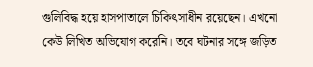গুলিবিদ্ধ হয়ে হাসপাতালে চিকিৎসাধীন রয়েছেন। এখনো কেউ লিখিত অভিযোগ করেনি। তবে ঘটনার সঙ্গে জড়িত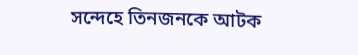সন্দেহে তিনজনকে আটক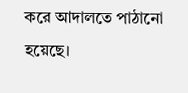করে আদালতে পাঠানো হয়েছে।